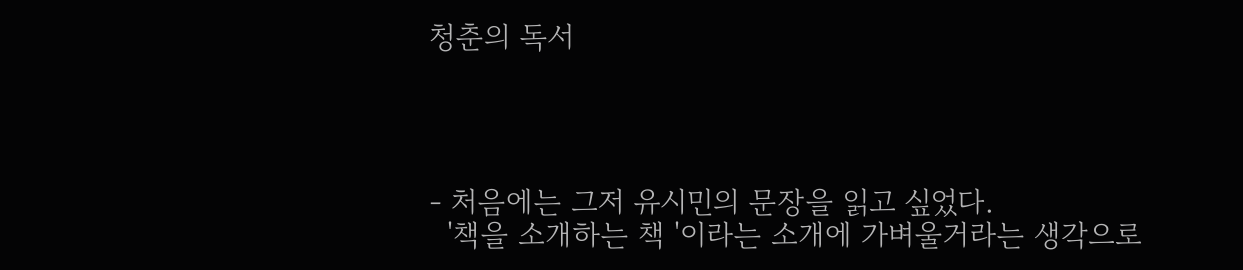청춘의 독서




- 처음에는 그저 유시민의 문장을 읽고 싶었다.
  '책을 소개하는 책 '이라는 소개에 가벼울거라는 생각으로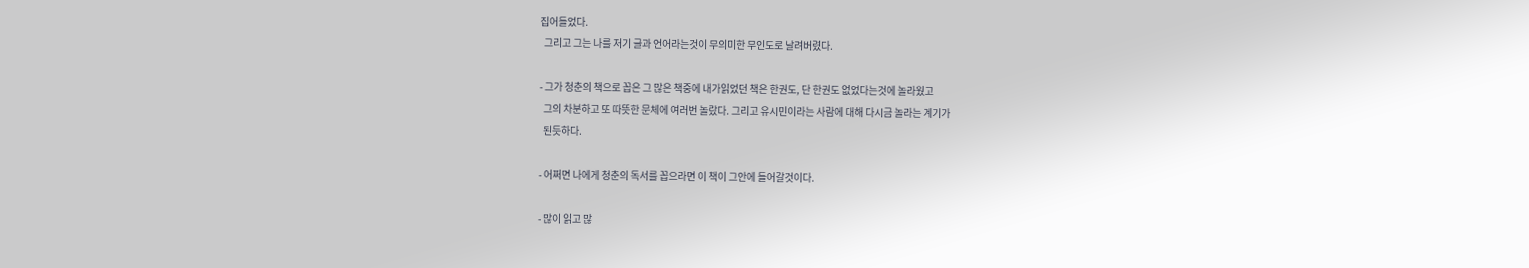집어들었다.
  그리고 그는 나를 저기 글과 언어라는것이 무의미한 무인도로 날려버렸다.

- 그가 청춘의 책으로 꼽은 그 많은 책중에 내가읽었던 책은 한권도, 단 한권도 없었다는것에 놀라웠고
  그의 차분하고 또 따뜻한 문체에 여러번 놀랐다. 그리고 유시민이라는 사람에 대해 다시금 놀라는 계기가
  된듯하다.

- 어쩌면 나에게 청춘의 독서를 꼽으라면 이 책이 그안에 들어갈것이다.

- 많이 읽고 많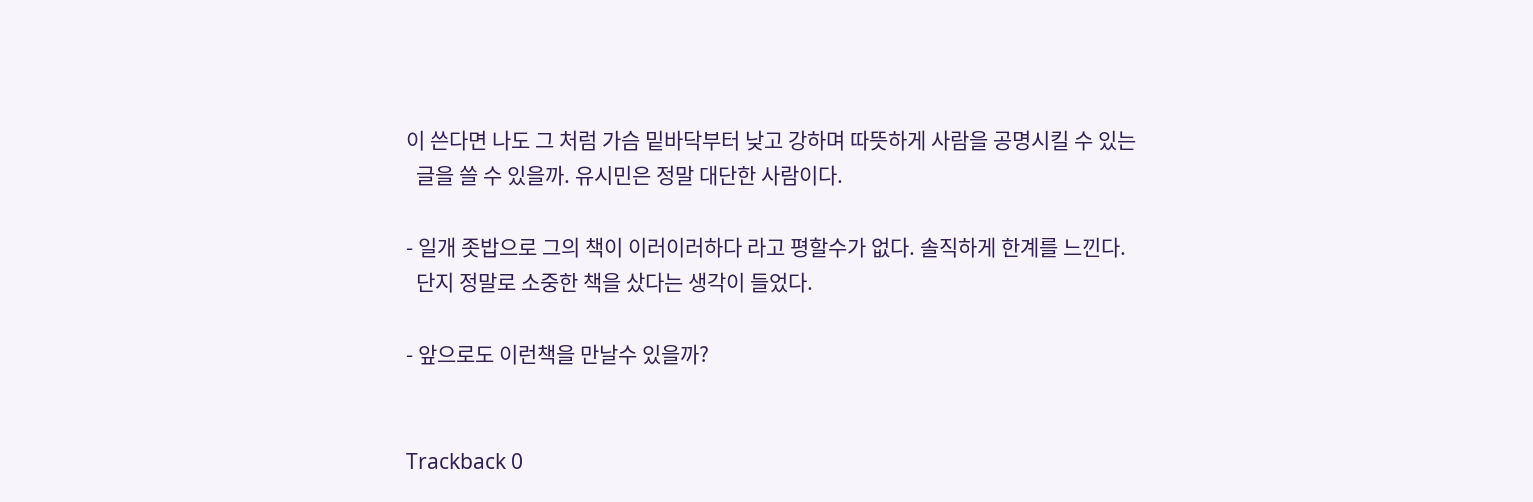이 쓴다면 나도 그 처럼 가슴 밑바닥부터 낮고 강하며 따뜻하게 사람을 공명시킬 수 있는
  글을 쓸 수 있을까. 유시민은 정말 대단한 사람이다.

- 일개 좃밥으로 그의 책이 이러이러하다 라고 평할수가 없다. 솔직하게 한계를 느낀다.
  단지 정말로 소중한 책을 샀다는 생각이 들었다.

- 앞으로도 이런책을 만날수 있을까?


Trackback 0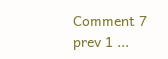Comment 7
prev 1 ...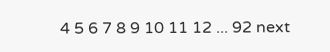4 5 6 7 8 9 10 11 12 ... 92 next